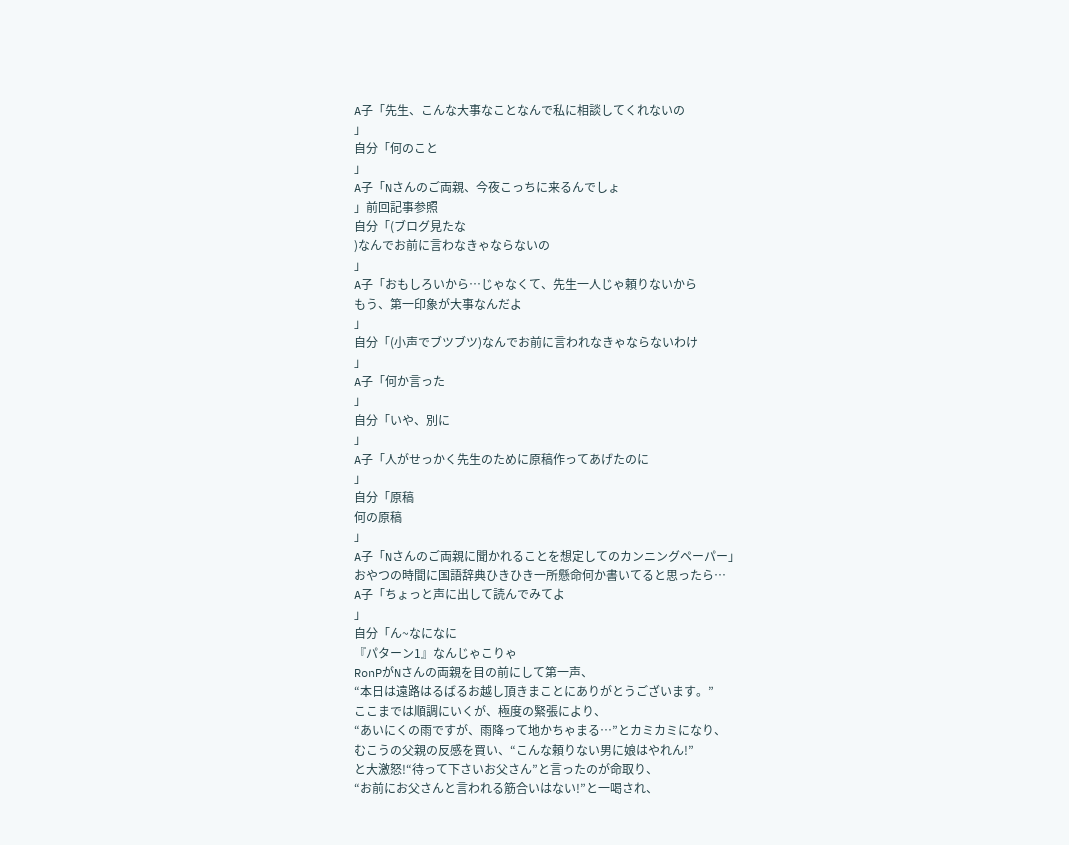A子「先生、こんな大事なことなんで私に相談してくれないの
」
自分「何のこと
」
A子「Nさんのご両親、今夜こっちに来るんでしょ
」前回記事参照
自分「(ブログ見たな
)なんでお前に言わなきゃならないの
」
A子「おもしろいから…じゃなくて、先生一人じゃ頼りないから
もう、第一印象が大事なんだよ
」
自分「(小声でブツブツ)なんでお前に言われなきゃならないわけ
」
A子「何か言った
」
自分「いや、別に
」
A子「人がせっかく先生のために原稿作ってあげたのに
」
自分「原稿
何の原稿
」
A子「Nさんのご両親に聞かれることを想定してのカンニングペーパー」
おやつの時間に国語辞典ひきひき一所懸命何か書いてると思ったら…
A子「ちょっと声に出して読んでみてよ
」
自分「ん~なになに
『パターン1』なんじゃこりゃ
RonPがNさんの両親を目の前にして第一声、
“本日は遠路はるばるお越し頂きまことにありがとうございます。”
ここまでは順調にいくが、極度の緊張により、
“あいにくの雨ですが、雨降って地かちゃまる…”とカミカミになり、
むこうの父親の反感を買い、“こんな頼りない男に娘はやれん!”
と大激怒!“待って下さいお父さん”と言ったのが命取り、
“お前にお父さんと言われる筋合いはない!”と一喝され、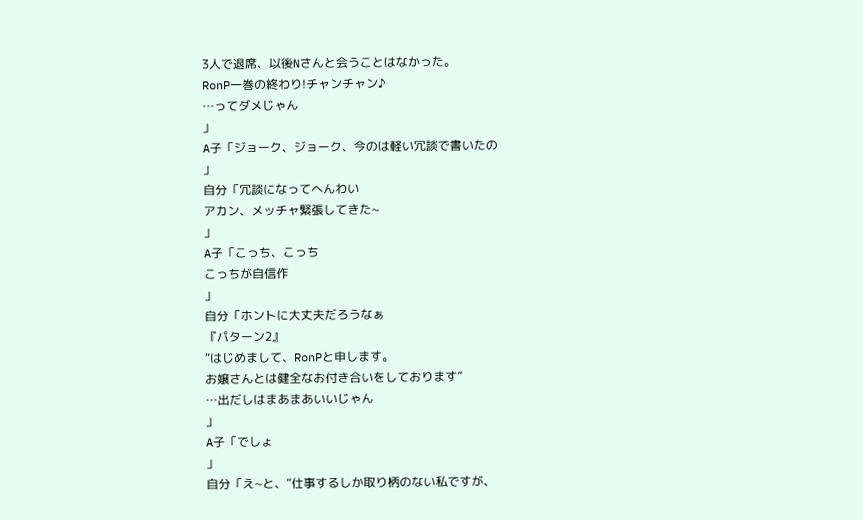3人で退席、以後Nさんと会うことはなかった。
RonP一巻の終わり!チャンチャン♪
…ってダメじゃん
」
A子「ジョーク、ジョーク、今のは軽い冗談で書いたの
」
自分「冗談になってへんわい
アカン、メッチャ緊張してきた~
」
A子「こっち、こっち
こっちが自信作
」
自分「ホントに大丈夫だろうなぁ
『パターン2』
“はじめまして、RonPと申します。
お嬢さんとは健全なお付き合いをしております”
…出だしはまあまあいいじゃん
」
A子「でしょ
」
自分「え~と、“仕事するしか取り柄のない私ですが、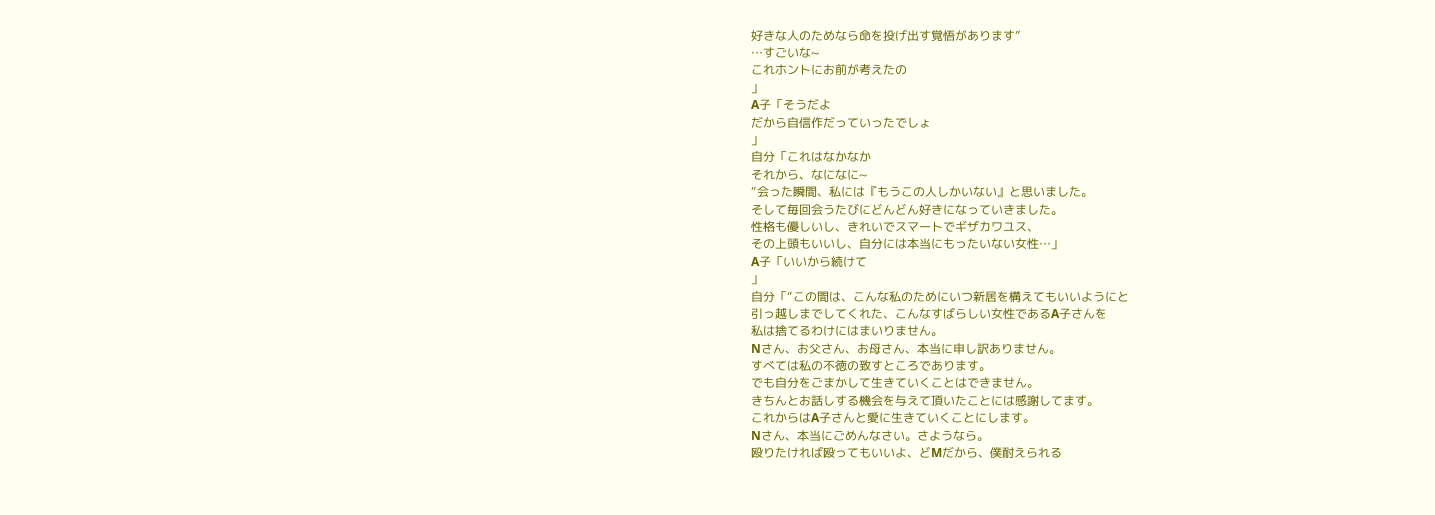好きな人のためなら命を投げ出す覚悟があります”
…すごいな~
これホントにお前が考えたの
」
A子「そうだよ
だから自信作だっていったでしょ
」
自分「これはなかなか
それから、なになに~
“会った瞬間、私には『もうこの人しかいない』と思いました。
そして毎回会うたびにどんどん好きになっていきました。
性格も優しいし、きれいでスマートでギザカワユス、
その上頭もいいし、自分には本当にもったいない女性…」
A子「いいから続けて
」
自分「“この間は、こんな私のためにいつ新居を構えてもいいようにと
引っ越しまでしてくれた、こんなすばらしい女性であるA子さんを
私は捨てるわけにはまいりません。
Nさん、お父さん、お母さん、本当に申し訳ありません。
すべては私の不徳の致すところであります。
でも自分をごまかして生きていくことはできません。
きちんとお話しする機会を与えて頂いたことには感謝してます。
これからはA子さんと愛に生きていくことにします。
Nさん、本当にごめんなさい。さようなら。
殴りたければ殴ってもいいよ、どMだから、僕耐えられる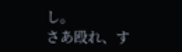し。
さあ殴れ、す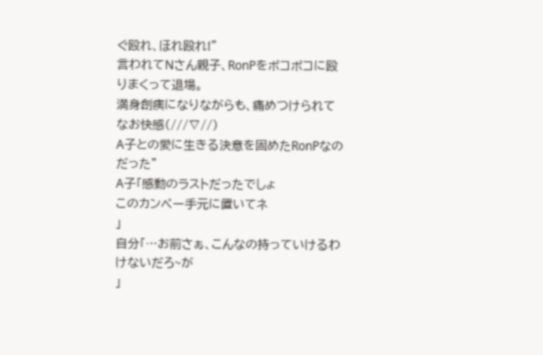ぐ殴れ、ほれ殴れ!”
言われてNさん親子、RonPをボコボコに殴りまくって退場。
満身創痍になりながらも、痛めつけられてなお快感(///∇//)
A子との愛に生きる決意を固めたRonPなのだった”
A子「感動のラストだったでしょ
このカンペー手元に置いてネ
」
自分「…お前さぁ、こんなの持っていけるわけないだろ~が
」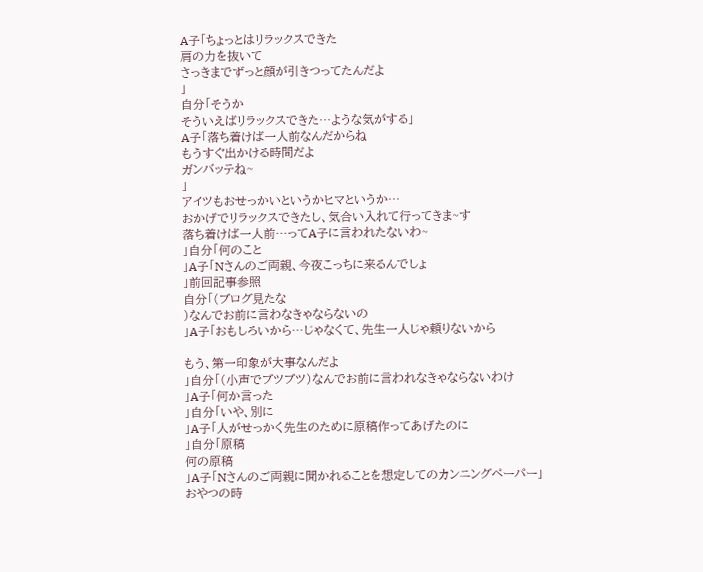A子「ちょっとはリラックスできた
肩の力を抜いて
さっきまでずっと顔が引きつってたんだよ
」
自分「そうか
そういえばリラックスできた…ような気がする」
A子「落ち着けば一人前なんだからね
もうすぐ出かける時間だよ
ガンバッテね~
」
アイツもおせっかいというかヒマというか…
おかげでリラックスできたし、気合い入れて行ってきま~す
落ち着けば一人前…ってA子に言われたないわ~
」自分「何のこと
」A子「Nさんのご両親、今夜こっちに来るんでしょ
」前回記事参照
自分「(ブログ見たな
)なんでお前に言わなきゃならないの
」A子「おもしろいから…じゃなくて、先生一人じゃ頼りないから

もう、第一印象が大事なんだよ
」自分「(小声でブツブツ)なんでお前に言われなきゃならないわけ
」A子「何か言った
」自分「いや、別に
」A子「人がせっかく先生のために原稿作ってあげたのに
」自分「原稿
何の原稿
」A子「Nさんのご両親に聞かれることを想定してのカンニングペーパー」
おやつの時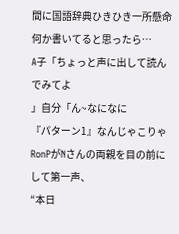間に国語辞典ひきひき一所懸命何か書いてると思ったら…
A子「ちょっと声に出して読んでみてよ
」自分「ん~なになに
『パターン1』なんじゃこりゃ
RonPがNさんの両親を目の前にして第一声、
“本日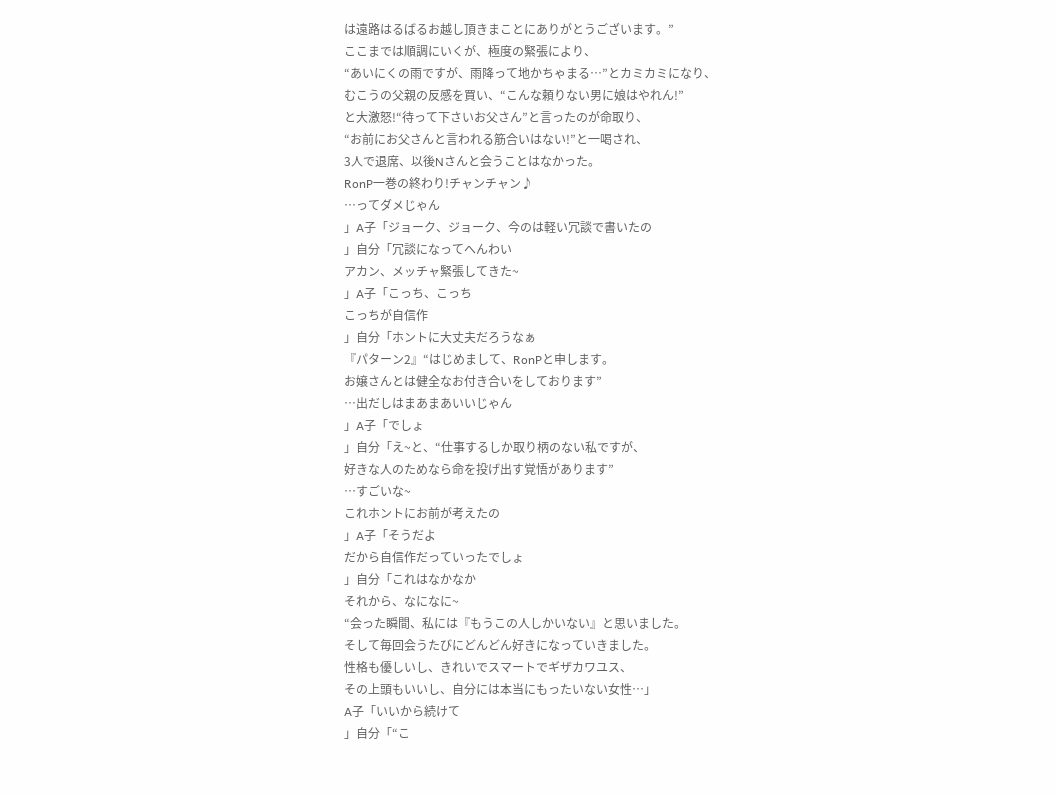は遠路はるばるお越し頂きまことにありがとうございます。”
ここまでは順調にいくが、極度の緊張により、
“あいにくの雨ですが、雨降って地かちゃまる…”とカミカミになり、
むこうの父親の反感を買い、“こんな頼りない男に娘はやれん!”
と大激怒!“待って下さいお父さん”と言ったのが命取り、
“お前にお父さんと言われる筋合いはない!”と一喝され、
3人で退席、以後Nさんと会うことはなかった。
RonP一巻の終わり!チャンチャン♪
…ってダメじゃん
」A子「ジョーク、ジョーク、今のは軽い冗談で書いたの
」自分「冗談になってへんわい
アカン、メッチャ緊張してきた~
」A子「こっち、こっち
こっちが自信作
」自分「ホントに大丈夫だろうなぁ
『パターン2』“はじめまして、RonPと申します。
お嬢さんとは健全なお付き合いをしております”
…出だしはまあまあいいじゃん
」A子「でしょ
」自分「え~と、“仕事するしか取り柄のない私ですが、
好きな人のためなら命を投げ出す覚悟があります”
…すごいな~
これホントにお前が考えたの
」A子「そうだよ
だから自信作だっていったでしょ
」自分「これはなかなか
それから、なになに~
“会った瞬間、私には『もうこの人しかいない』と思いました。
そして毎回会うたびにどんどん好きになっていきました。
性格も優しいし、きれいでスマートでギザカワユス、
その上頭もいいし、自分には本当にもったいない女性…」
A子「いいから続けて
」自分「“こ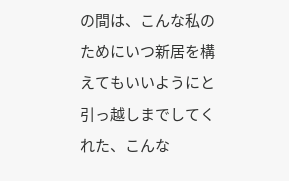の間は、こんな私のためにいつ新居を構えてもいいようにと
引っ越しまでしてくれた、こんな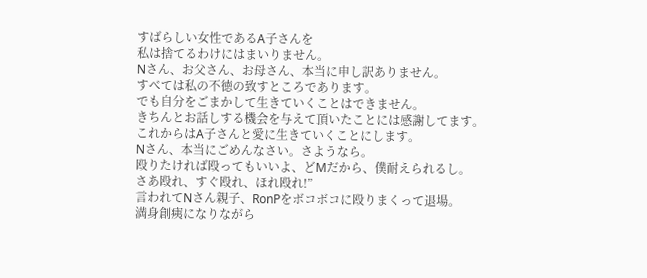すばらしい女性であるA子さんを
私は捨てるわけにはまいりません。
Nさん、お父さん、お母さん、本当に申し訳ありません。
すべては私の不徳の致すところであります。
でも自分をごまかして生きていくことはできません。
きちんとお話しする機会を与えて頂いたことには感謝してます。
これからはA子さんと愛に生きていくことにします。
Nさん、本当にごめんなさい。さようなら。
殴りたければ殴ってもいいよ、どMだから、僕耐えられるし。
さあ殴れ、すぐ殴れ、ほれ殴れ!”
言われてNさん親子、RonPをボコボコに殴りまくって退場。
満身創痍になりながら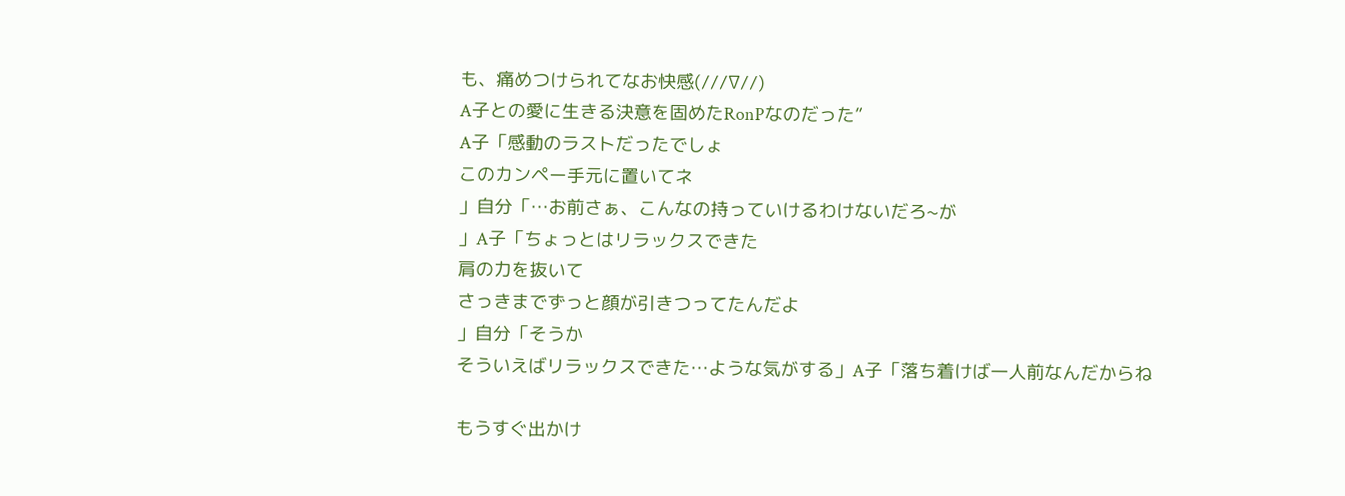も、痛めつけられてなお快感(///∇//)
A子との愛に生きる決意を固めたRonPなのだった”
A子「感動のラストだったでしょ
このカンペー手元に置いてネ
」自分「…お前さぁ、こんなの持っていけるわけないだろ~が
」A子「ちょっとはリラックスできた
肩の力を抜いて
さっきまでずっと顔が引きつってたんだよ
」自分「そうか
そういえばリラックスできた…ような気がする」A子「落ち着けば一人前なんだからね

もうすぐ出かけ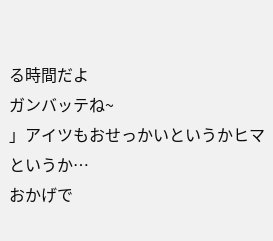る時間だよ
ガンバッテね~
」アイツもおせっかいというかヒマというか…
おかげで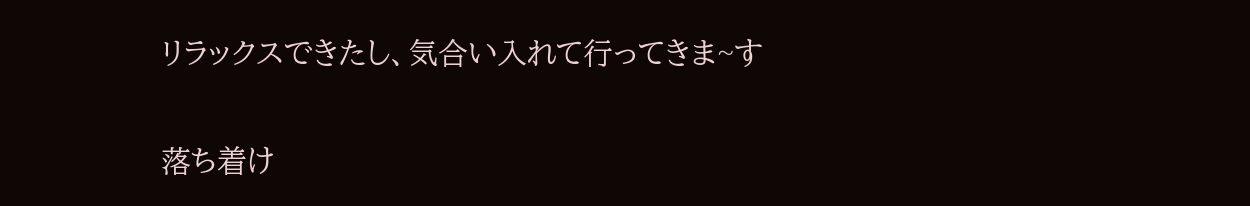リラックスできたし、気合い入れて行ってきま~す

落ち着け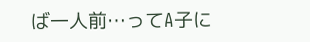ば一人前…ってA子に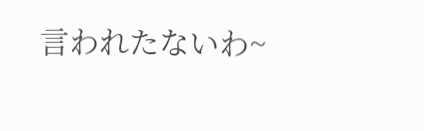言われたないわ~